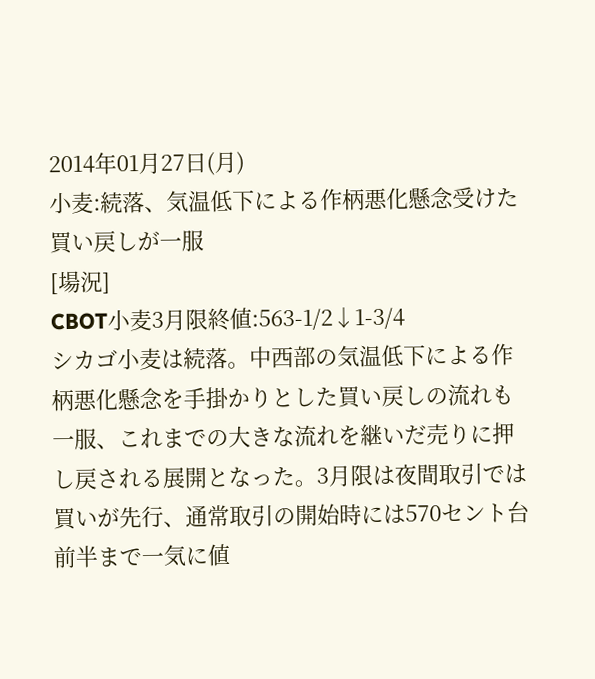2014年01月27日(月)
小麦:続落、気温低下による作柄悪化懸念受けた買い戻しが一服
[場況]
CBOT小麦3月限終値:563-1/2↓1-3/4
シカゴ小麦は続落。中西部の気温低下による作柄悪化懸念を手掛かりとした買い戻しの流れも一服、これまでの大きな流れを継いだ売りに押し戻される展開となった。3月限は夜間取引では買いが先行、通常取引の開始時には570セント台前半まで一気に値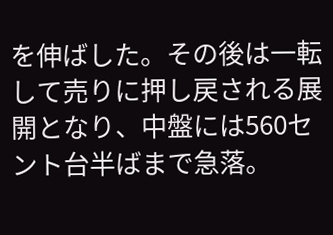を伸ばした。その後は一転して売りに押し戻される展開となり、中盤には560セント台半ばまで急落。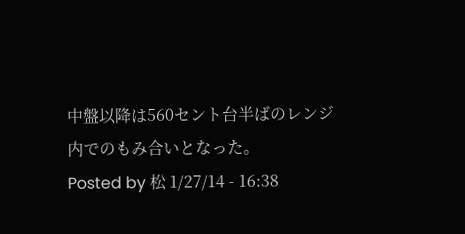中盤以降は560セント台半ばのレンジ内でのもみ合いとなった。
Posted by 松 1/27/14 - 16:38